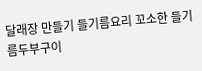달래장 만들기 들기름요리 꼬소한 들기름두부구이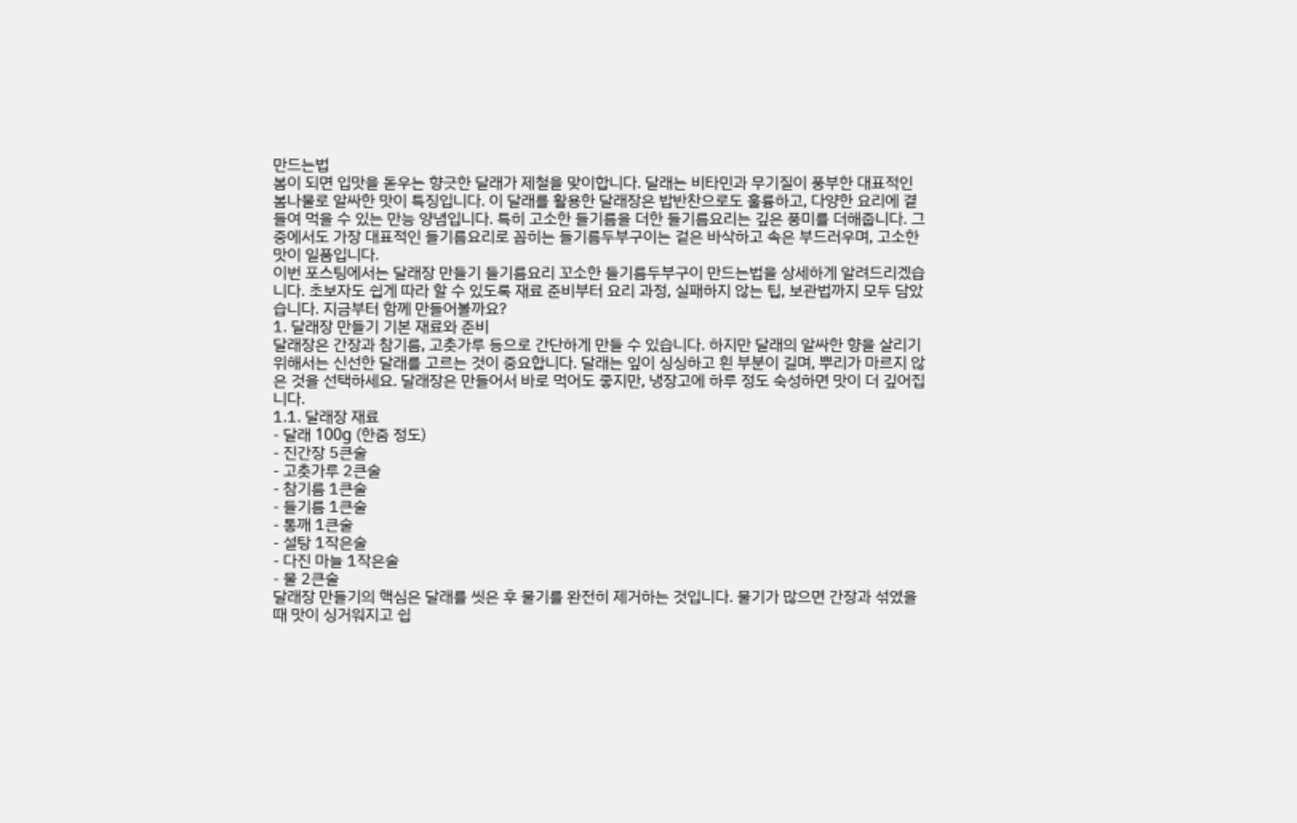만드는법
봄이 되면 입맛을 돋우는 향긋한 달래가 제철을 맞이합니다. 달래는 비타민과 무기질이 풍부한 대표적인 봄나물로 알싸한 맛이 특징입니다. 이 달래를 활용한 달래장은 밥반찬으로도 훌륭하고, 다양한 요리에 곁들여 먹을 수 있는 만능 양념입니다. 특히 고소한 들기름을 더한 들기름요리는 깊은 풍미를 더해줍니다. 그중에서도 가장 대표적인 들기름요리로 꼽히는 들기름두부구이는 겉은 바삭하고 속은 부드러우며, 고소한 맛이 일품입니다.
이번 포스팅에서는 달래장 만들기 들기름요리 꼬소한 들기름두부구이 만드는법을 상세하게 알려드리겠습니다. 초보자도 쉽게 따라 할 수 있도록 재료 준비부터 요리 과정, 실패하지 않는 팁, 보관법까지 모두 담았습니다. 지금부터 함께 만들어볼까요?
1. 달래장 만들기 기본 재료와 준비
달래장은 간장과 참기름, 고춧가루 등으로 간단하게 만들 수 있습니다. 하지만 달래의 알싸한 향을 살리기 위해서는 신선한 달래를 고르는 것이 중요합니다. 달래는 잎이 싱싱하고 흰 부분이 길며, 뿌리가 마르지 않은 것을 선택하세요. 달래장은 만들어서 바로 먹어도 좋지만, 냉장고에 하루 정도 숙성하면 맛이 더 깊어집니다.
1.1. 달래장 재료
- 달래 100g (한줌 정도)
- 진간장 5큰술
- 고춧가루 2큰술
- 참기름 1큰술
- 들기름 1큰술
- 통깨 1큰술
- 설탕 1작은술
- 다진 마늘 1작은술
- 물 2큰술
달래장 만들기의 핵심은 달래를 씻은 후 물기를 완전히 제거하는 것입니다. 물기가 많으면 간장과 섞였을 때 맛이 싱거워지고 쉽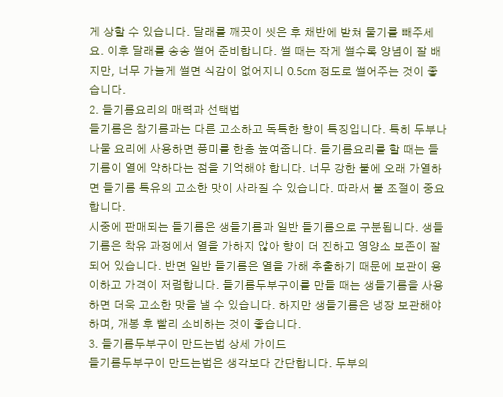게 상할 수 있습니다. 달래를 깨끗이 씻은 후 채반에 받쳐 물기를 빼주세요. 이후 달래를 송송 썰어 준비합니다. 썰 때는 작게 썰수록 양념이 잘 배지만, 너무 가늘게 썰면 식감이 없어지니 0.5cm 정도로 썰어주는 것이 좋습니다.
2. 들기름요리의 매력과 선택법
들기름은 참기름과는 다른 고소하고 독특한 향이 특징입니다. 특히 두부나 나물 요리에 사용하면 풍미를 한층 높여줍니다. 들기름요리를 할 때는 들기름이 열에 약하다는 점을 기억해야 합니다. 너무 강한 불에 오래 가열하면 들기름 특유의 고소한 맛이 사라질 수 있습니다. 따라서 불 조절이 중요합니다.
시중에 판매되는 들기름은 생들기름과 일반 들기름으로 구분됩니다. 생들기름은 착유 과정에서 열을 가하지 않아 향이 더 진하고 영양소 보존이 잘 되어 있습니다. 반면 일반 들기름은 열을 가해 추출하기 때문에 보관이 용이하고 가격이 저렴합니다. 들기름두부구이를 만들 때는 생들기름을 사용하면 더욱 고소한 맛을 낼 수 있습니다. 하지만 생들기름은 냉장 보관해야 하며, 개봉 후 빨리 소비하는 것이 좋습니다.
3. 들기름두부구이 만드는법 상세 가이드
들기름두부구이 만드는법은 생각보다 간단합니다. 두부의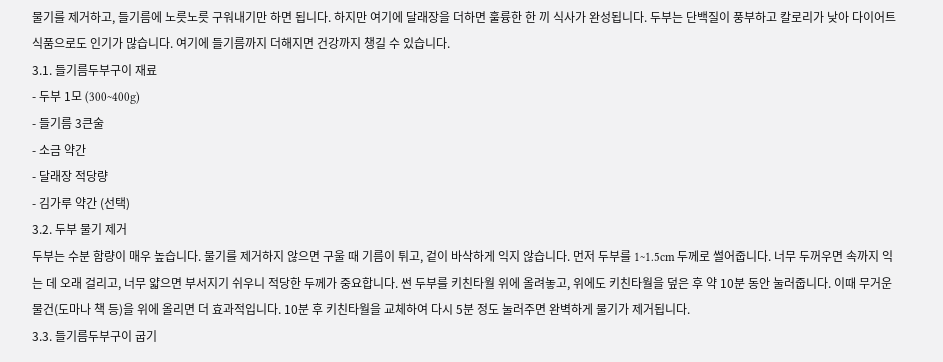물기를 제거하고, 들기름에 노릇노릇 구워내기만 하면 됩니다. 하지만 여기에 달래장을 더하면 훌륭한 한 끼 식사가 완성됩니다. 두부는 단백질이 풍부하고 칼로리가 낮아 다이어트 식품으로도 인기가 많습니다. 여기에 들기름까지 더해지면 건강까지 챙길 수 있습니다.
3.1. 들기름두부구이 재료
- 두부 1모 (300~400g)
- 들기름 3큰술
- 소금 약간
- 달래장 적당량
- 김가루 약간 (선택)
3.2. 두부 물기 제거
두부는 수분 함량이 매우 높습니다. 물기를 제거하지 않으면 구울 때 기름이 튀고, 겉이 바삭하게 익지 않습니다. 먼저 두부를 1~1.5cm 두께로 썰어줍니다. 너무 두꺼우면 속까지 익는 데 오래 걸리고, 너무 얇으면 부서지기 쉬우니 적당한 두께가 중요합니다. 썬 두부를 키친타월 위에 올려놓고, 위에도 키친타월을 덮은 후 약 10분 동안 눌러줍니다. 이때 무거운 물건(도마나 책 등)을 위에 올리면 더 효과적입니다. 10분 후 키친타월을 교체하여 다시 5분 정도 눌러주면 완벽하게 물기가 제거됩니다.
3.3. 들기름두부구이 굽기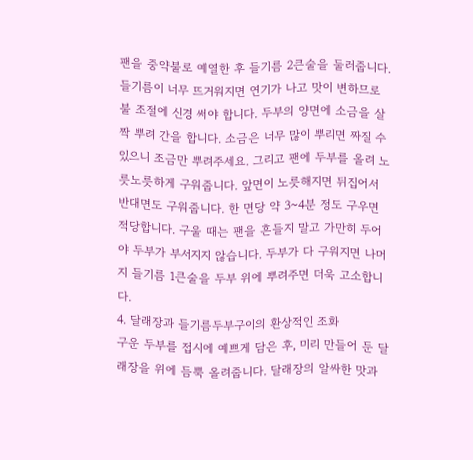팬을 중약불로 예열한 후 들기름 2큰술을 둘러줍니다. 들기름이 너무 뜨거워지면 연기가 나고 맛이 변하므로 불 조절에 신경 써야 합니다. 두부의 양면에 소금을 살짝 뿌려 간을 합니다. 소금은 너무 많이 뿌리면 짜질 수 있으니 조금만 뿌려주세요. 그리고 팬에 두부를 올려 노릇노릇하게 구워줍니다. 앞면이 노릇해지면 뒤집어서 반대면도 구워줍니다. 한 면당 약 3~4분 정도 구우면 적당합니다. 구울 때는 팬을 흔들지 말고 가만히 두어야 두부가 부서지지 않습니다. 두부가 다 구워지면 나머지 들기름 1큰술을 두부 위에 뿌려주면 더욱 고소합니다.
4. 달래장과 들기름두부구이의 환상적인 조화
구운 두부를 접시에 예쁘게 담은 후, 미리 만들어 둔 달래장을 위에 듬뿍 올려줍니다. 달래장의 알싸한 맛과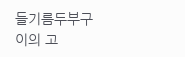들기름두부구이의 고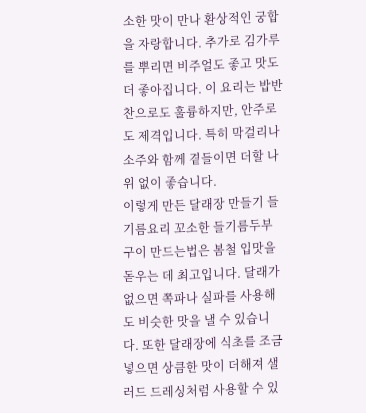소한 맛이 만나 환상적인 궁합을 자랑합니다. 추가로 김가루를 뿌리면 비주얼도 좋고 맛도 더 좋아집니다. 이 요리는 밥반찬으로도 훌륭하지만, 안주로도 제격입니다. 특히 막걸리나 소주와 함께 곁들이면 더할 나위 없이 좋습니다.
이렇게 만든 달래장 만들기 들기름요리 꼬소한 들기름두부구이 만드는법은 봄철 입맛을 돋우는 데 최고입니다. 달래가 없으면 쪽파나 실파를 사용해도 비슷한 맛을 낼 수 있습니다. 또한 달래장에 식초를 조금 넣으면 상큼한 맛이 더해져 샐러드 드레싱처럼 사용할 수 있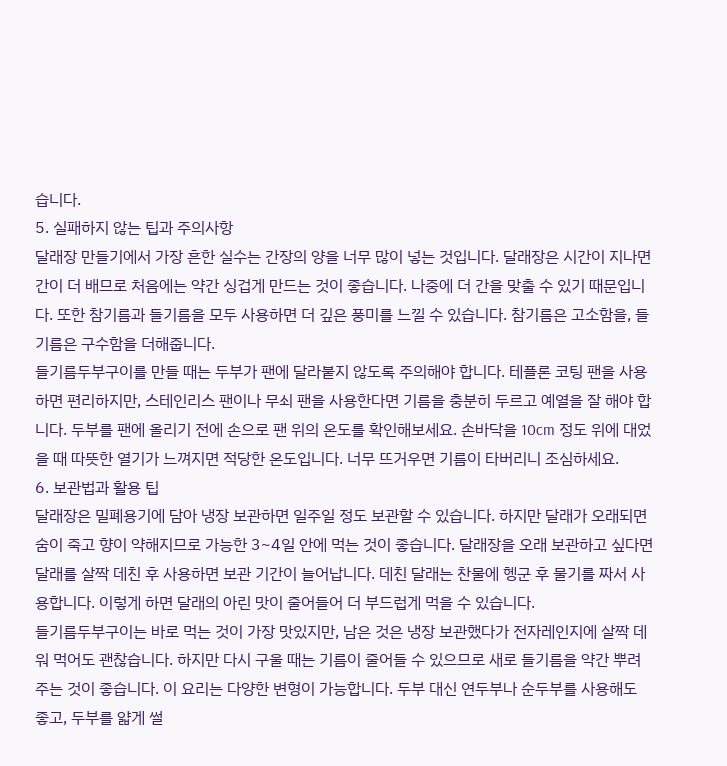습니다.
5. 실패하지 않는 팁과 주의사항
달래장 만들기에서 가장 흔한 실수는 간장의 양을 너무 많이 넣는 것입니다. 달래장은 시간이 지나면 간이 더 배므로 처음에는 약간 싱겁게 만드는 것이 좋습니다. 나중에 더 간을 맞출 수 있기 때문입니다. 또한 참기름과 들기름을 모두 사용하면 더 깊은 풍미를 느낄 수 있습니다. 참기름은 고소함을, 들기름은 구수함을 더해줍니다.
들기름두부구이를 만들 때는 두부가 팬에 달라붙지 않도록 주의해야 합니다. 테플론 코팅 팬을 사용하면 편리하지만, 스테인리스 팬이나 무쇠 팬을 사용한다면 기름을 충분히 두르고 예열을 잘 해야 합니다. 두부를 팬에 올리기 전에 손으로 팬 위의 온도를 확인해보세요. 손바닥을 10cm 정도 위에 대었을 때 따뜻한 열기가 느껴지면 적당한 온도입니다. 너무 뜨거우면 기름이 타버리니 조심하세요.
6. 보관법과 활용 팁
달래장은 밀폐용기에 담아 냉장 보관하면 일주일 정도 보관할 수 있습니다. 하지만 달래가 오래되면 숨이 죽고 향이 약해지므로 가능한 3~4일 안에 먹는 것이 좋습니다. 달래장을 오래 보관하고 싶다면 달래를 살짝 데친 후 사용하면 보관 기간이 늘어납니다. 데친 달래는 찬물에 헹군 후 물기를 짜서 사용합니다. 이렇게 하면 달래의 아린 맛이 줄어들어 더 부드럽게 먹을 수 있습니다.
들기름두부구이는 바로 먹는 것이 가장 맛있지만, 남은 것은 냉장 보관했다가 전자레인지에 살짝 데워 먹어도 괜찮습니다. 하지만 다시 구울 때는 기름이 줄어들 수 있으므로 새로 들기름을 약간 뿌려주는 것이 좋습니다. 이 요리는 다양한 변형이 가능합니다. 두부 대신 연두부나 순두부를 사용해도 좋고, 두부를 얇게 썰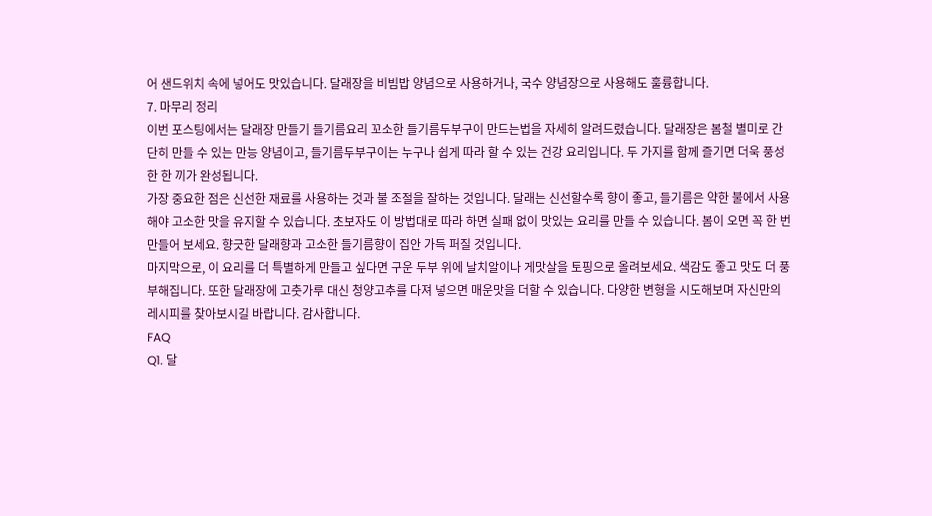어 샌드위치 속에 넣어도 맛있습니다. 달래장을 비빔밥 양념으로 사용하거나, 국수 양념장으로 사용해도 훌륭합니다.
7. 마무리 정리
이번 포스팅에서는 달래장 만들기 들기름요리 꼬소한 들기름두부구이 만드는법을 자세히 알려드렸습니다. 달래장은 봄철 별미로 간단히 만들 수 있는 만능 양념이고, 들기름두부구이는 누구나 쉽게 따라 할 수 있는 건강 요리입니다. 두 가지를 함께 즐기면 더욱 풍성한 한 끼가 완성됩니다.
가장 중요한 점은 신선한 재료를 사용하는 것과 불 조절을 잘하는 것입니다. 달래는 신선할수록 향이 좋고, 들기름은 약한 불에서 사용해야 고소한 맛을 유지할 수 있습니다. 초보자도 이 방법대로 따라 하면 실패 없이 맛있는 요리를 만들 수 있습니다. 봄이 오면 꼭 한 번 만들어 보세요. 향긋한 달래향과 고소한 들기름향이 집안 가득 퍼질 것입니다.
마지막으로, 이 요리를 더 특별하게 만들고 싶다면 구운 두부 위에 날치알이나 게맛살을 토핑으로 올려보세요. 색감도 좋고 맛도 더 풍부해집니다. 또한 달래장에 고춧가루 대신 청양고추를 다져 넣으면 매운맛을 더할 수 있습니다. 다양한 변형을 시도해보며 자신만의 레시피를 찾아보시길 바랍니다. 감사합니다.
FAQ
Q1. 달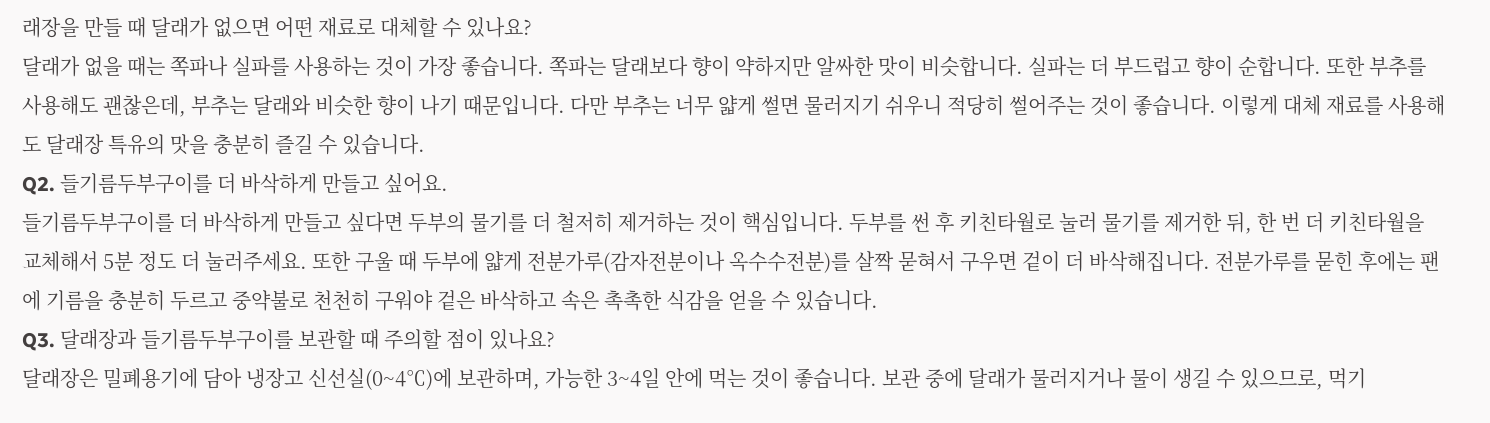래장을 만들 때 달래가 없으면 어떤 재료로 대체할 수 있나요?
달래가 없을 때는 쪽파나 실파를 사용하는 것이 가장 좋습니다. 쪽파는 달래보다 향이 약하지만 알싸한 맛이 비슷합니다. 실파는 더 부드럽고 향이 순합니다. 또한 부추를 사용해도 괜찮은데, 부추는 달래와 비슷한 향이 나기 때문입니다. 다만 부추는 너무 얇게 썰면 물러지기 쉬우니 적당히 썰어주는 것이 좋습니다. 이렇게 대체 재료를 사용해도 달래장 특유의 맛을 충분히 즐길 수 있습니다.
Q2. 들기름두부구이를 더 바삭하게 만들고 싶어요.
들기름두부구이를 더 바삭하게 만들고 싶다면 두부의 물기를 더 철저히 제거하는 것이 핵심입니다. 두부를 썬 후 키친타월로 눌러 물기를 제거한 뒤, 한 번 더 키친타월을 교체해서 5분 정도 더 눌러주세요. 또한 구울 때 두부에 얇게 전분가루(감자전분이나 옥수수전분)를 살짝 묻혀서 구우면 겉이 더 바삭해집니다. 전분가루를 묻힌 후에는 팬에 기름을 충분히 두르고 중약불로 천천히 구워야 겉은 바삭하고 속은 촉촉한 식감을 얻을 수 있습니다.
Q3. 달래장과 들기름두부구이를 보관할 때 주의할 점이 있나요?
달래장은 밀폐용기에 담아 냉장고 신선실(0~4℃)에 보관하며, 가능한 3~4일 안에 먹는 것이 좋습니다. 보관 중에 달래가 물러지거나 물이 생길 수 있으므로, 먹기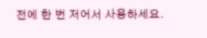전에 한 번 저어서 사용하세요.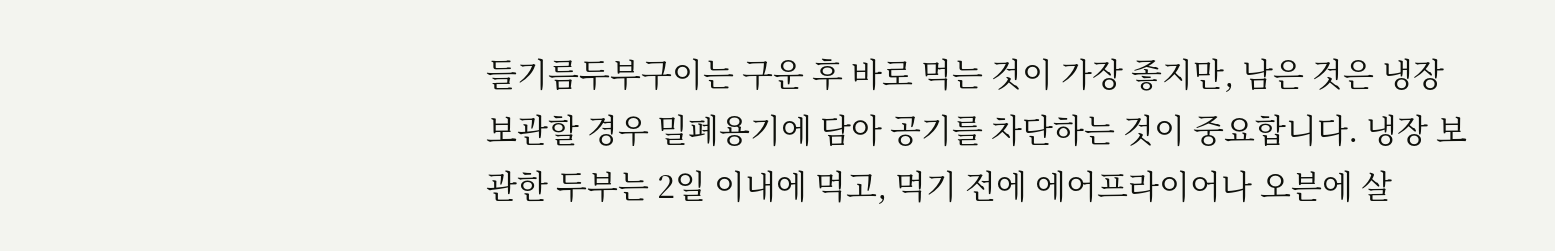들기름두부구이는 구운 후 바로 먹는 것이 가장 좋지만, 남은 것은 냉장 보관할 경우 밀폐용기에 담아 공기를 차단하는 것이 중요합니다. 냉장 보관한 두부는 2일 이내에 먹고, 먹기 전에 에어프라이어나 오븐에 살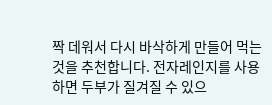짝 데워서 다시 바삭하게 만들어 먹는 것을 추천합니다. 전자레인지를 사용하면 두부가 질겨질 수 있으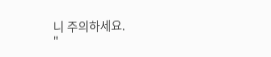니 주의하세요.
"